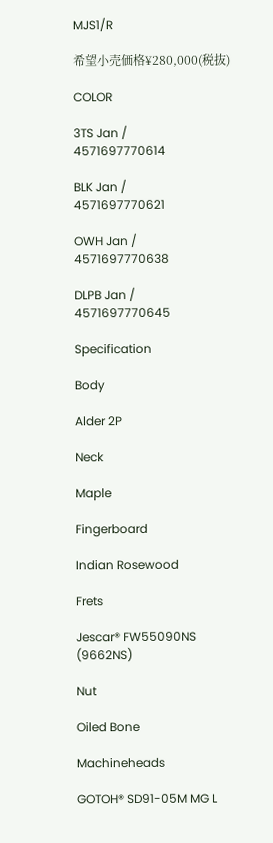MJS1/R

希望小売価格¥280,000(税抜)

COLOR

3TS Jan /
4571697770614

BLK Jan /
4571697770621

OWH Jan /
4571697770638

DLPB Jan /
4571697770645

Specification

Body

Alder 2P

Neck

Maple

Fingerboard

Indian Rosewood

Frets

Jescar® FW55090NS (9662NS)

Nut

Oiled Bone

Machineheads

GOTOH® SD91-05M MG L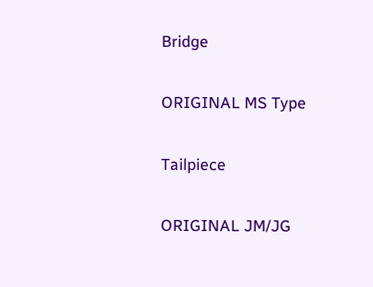Bridge

ORIGINAL MS Type

Tailpiece

ORIGINAL JM/JG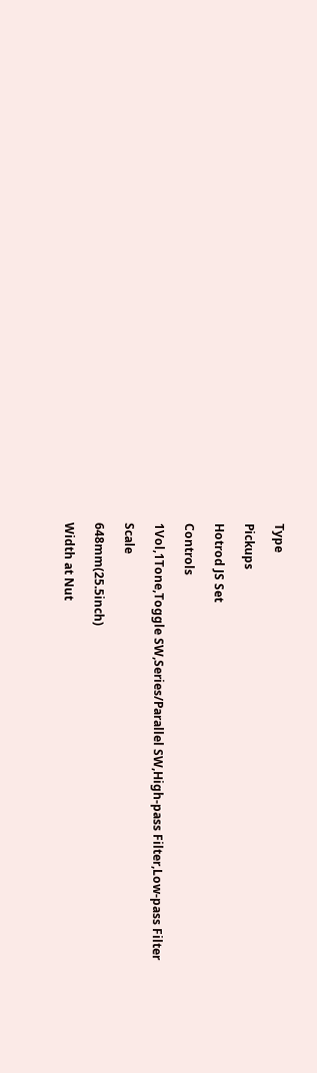Type

Pickups

Hotrod JS Set

Controls

1Vol,1Tone,Toggle SW,Series/Parallel SW,High-pass Filter,Low-pass Filter

Scale

648mm(25.5inch)

Width at Nut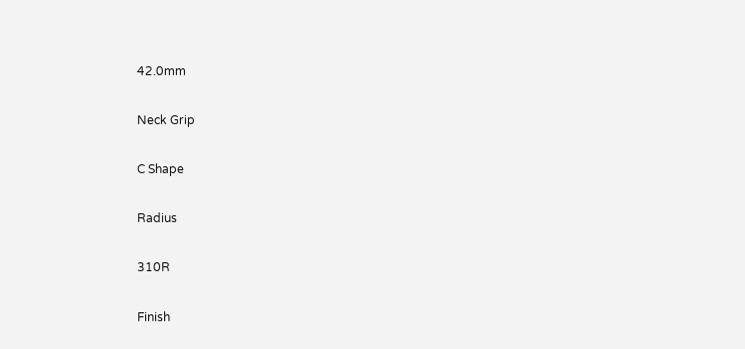42.0mm

Neck Grip

C Shape

Radius

310R

Finish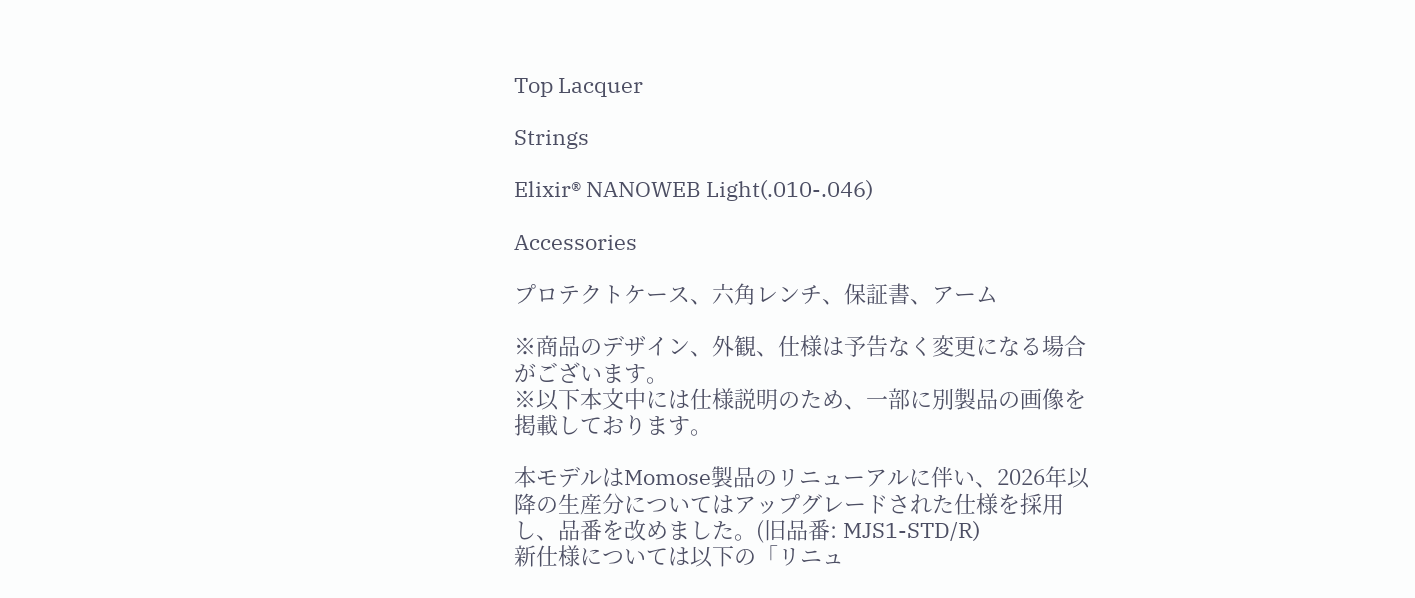Top Lacquer

Strings

Elixir® NANOWEB Light(.010-.046)

Accessories

プロテクトケース、六角レンチ、保証書、アーム

※商品のデザイン、外観、仕様は予告なく変更になる場合がございます。
※以下本文中には仕様説明のため、一部に別製品の画像を掲載しております。

本モデルはMomose製品のリニューアルに伴い、2026年以降の生産分についてはアップグレードされた仕様を採用し、品番を改めました。(旧品番: MJS1-STD/R)
新仕様については以下の「リニュ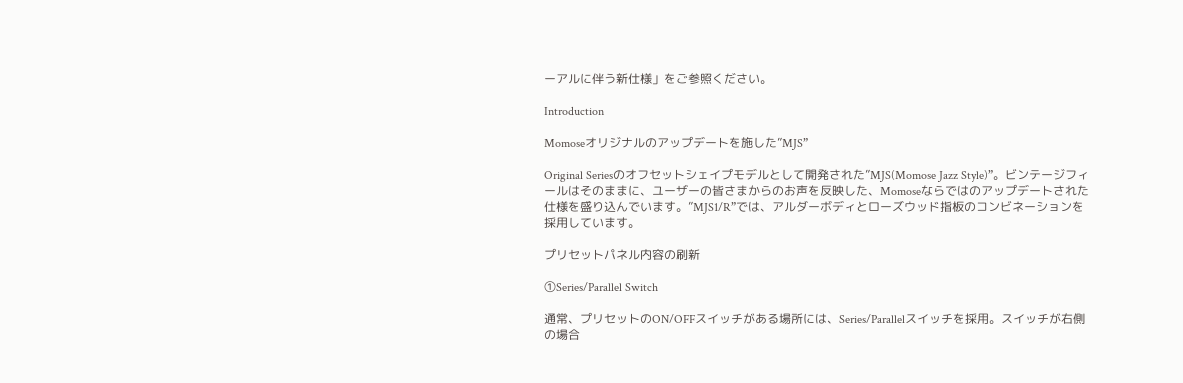ーアルに伴う新仕様」をご参照ください。

Introduction

Momoseオリジナルのアップデートを施した”MJS”

Original Seriesのオフセットシェイプモデルとして開発された”MJS(Momose Jazz Style)”。ビンテージフィールはそのままに、ユーザーの皆さまからのお声を反映した、Momoseならではのアップデートされた仕様を盛り込んでいます。”MJS1/R”では、アルダーボディとローズウッド指板のコンビネーションを採用しています。

プリセットパネル内容の刷新

①Series/Parallel Switch

通常、プリセットのON/OFFスイッチがある場所には、Series/Parallelスイッチを採用。スイッチが右側の場合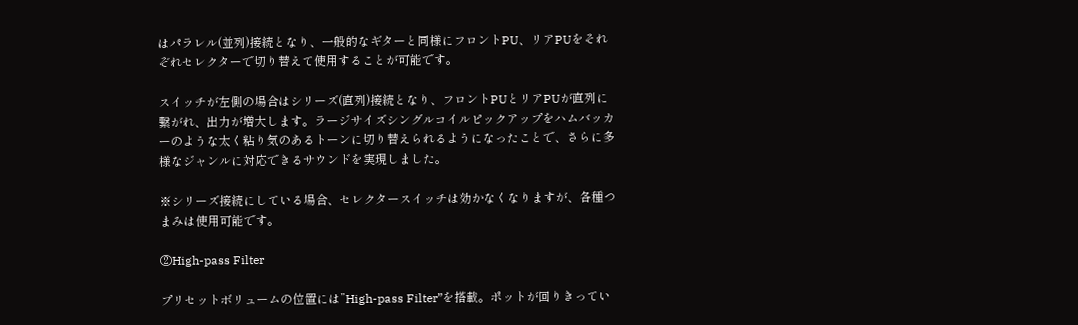はパラレル(並列)接続となり、一般的なギターと同様にフロントPU、リアPUをそれぞれセレクターで切り替えて使用することが可能です。

スイッチが左側の場合はシリーズ(直列)接続となり、フロントPUとリアPUが直列に繋がれ、出力が増大します。ラージサイズシングルコイルピックアップをハムバッカーのような太く粘り気のあるトーンに切り替えられるようになったことで、さらに多様なジャンルに対応できるサウンドを実現しました。

※シリーズ接続にしている場合、セレクタースイッチは効かなくなりますが、各種つまみは使用可能です。

②High-pass Filter

プリセットボリュームの位置には”High-pass Filter”を搭載。ポットが回りきってい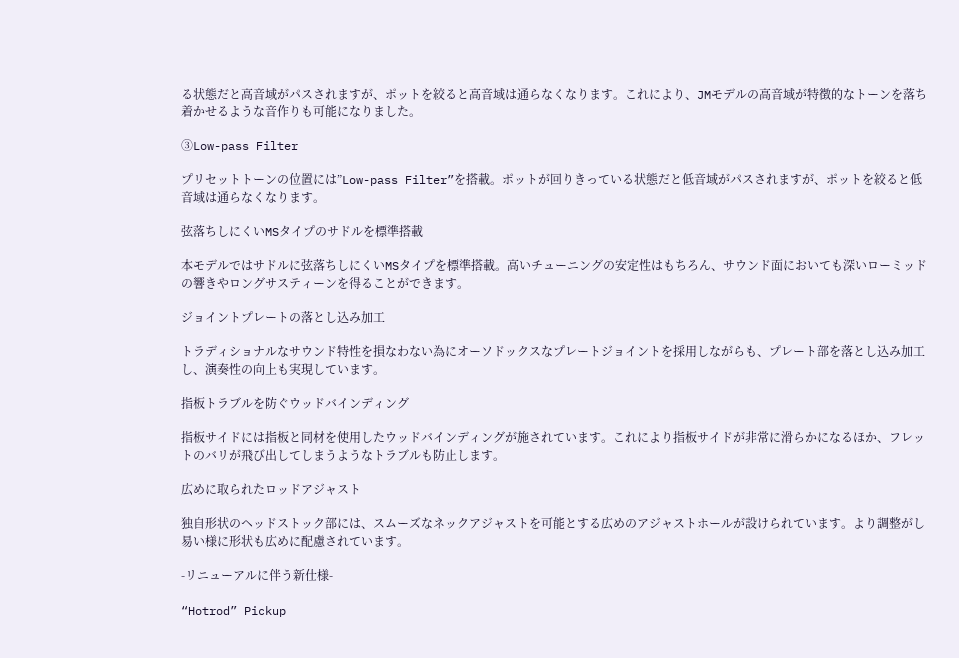る状態だと高音域がパスされますが、ポットを絞ると高音域は通らなくなります。これにより、JMモデルの高音域が特徴的なトーンを落ち着かせるような音作りも可能になりました。

③Low-pass Filter

プリセットトーンの位置には”Low-pass Filter”を搭載。ポットが回りきっている状態だと低音域がパスされますが、ポットを絞ると低音域は通らなくなります。

弦落ちしにくいMSタイプのサドルを標準搭載

本モデルではサドルに弦落ちしにくいMSタイプを標準搭載。高いチューニングの安定性はもちろん、サウンド面においても深いローミッドの響きやロングサスティーンを得ることができます。

ジョイントプレートの落とし込み加工

トラディショナルなサウンド特性を損なわない為にオーソドックスなプレートジョイントを採用しながらも、プレート部を落とし込み加工し、演奏性の向上も実現しています。

指板トラブルを防ぐウッドバインディング

指板サイドには指板と同材を使用したウッドバインディングが施されています。これにより指板サイドが非常に滑らかになるほか、フレットのバリが飛び出してしまうようなトラブルも防止します。

広めに取られたロッドアジャスト

独自形状のヘッドストック部には、スムーズなネックアジャストを可能とする広めのアジャストホールが設けられています。より調整がし易い様に形状も広めに配慮されています。

-リニューアルに伴う新仕様-

“Hotrod” Pickup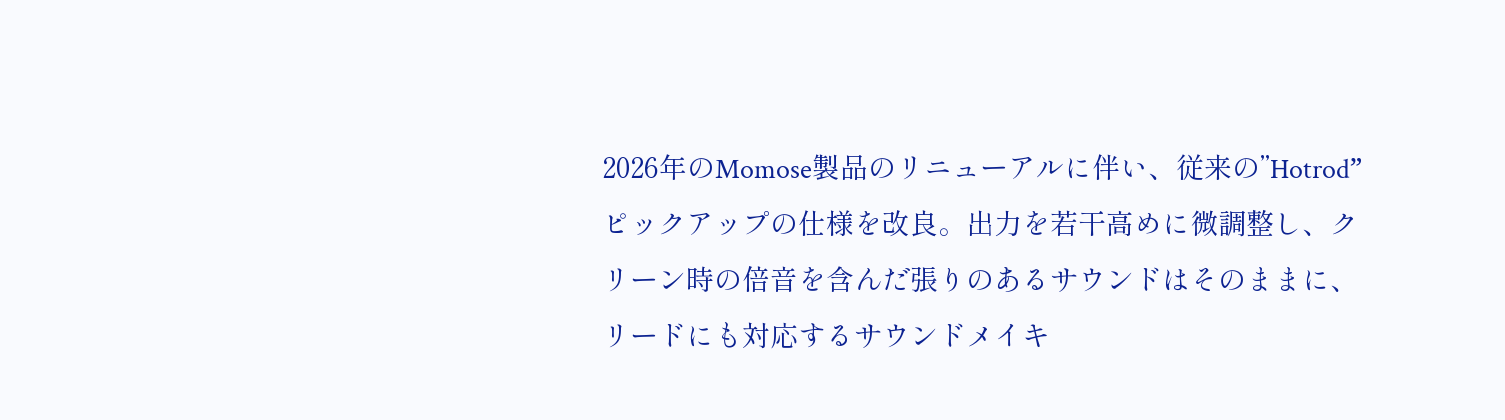2026年のMomose製品のリニューアルに伴い、従来の”Hotrod”ピックアップの仕様を改良。出力を若干高めに微調整し、クリーン時の倍音を含んだ張りのあるサウンドはそのままに、リードにも対応するサウンドメイキ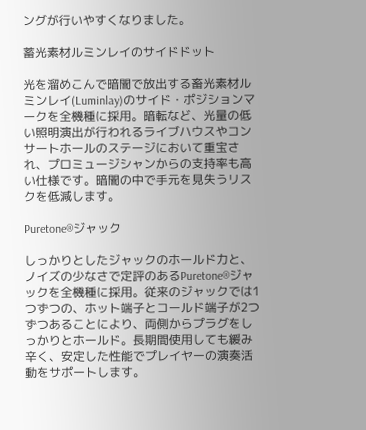ングが行いやすくなりました。

蓄光素材ルミンレイのサイドドット

光を溜めこんで暗闇で放出する畜光素材ルミンレイ(Luminlay)のサイド・ポジションマークを全機種に採用。暗転など、光量の低い照明演出が行われるライブハウスやコンサートホールのステージにおいて重宝され、プロミュージシャンからの支持率も高い仕様です。暗闇の中で手元を見失うリスクを低減します。

Puretone®ジャック

しっかりとしたジャックのホールド力と、ノイズの少なさで定評のあるPuretone®ジャックを全機種に採用。従来のジャックでは1つずつの、ホット端子とコールド端子が2つずつあることにより、両側からプラグをしっかりとホールド。長期間使用しても緩み辛く、安定した性能でプレイヤーの演奏活動をサポートします。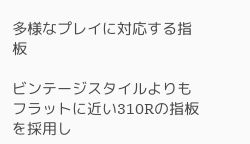多様なプレイに対応する指板

ビンテージスタイルよりもフラットに近い310Rの指板を採用し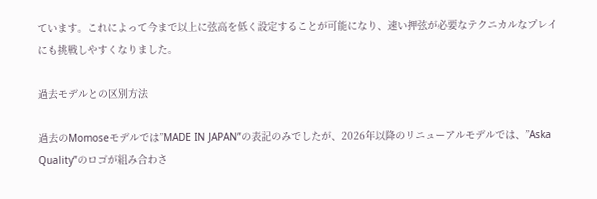ています。これによって今まで以上に弦高を低く設定することが可能になり、速い押弦が必要なテクニカルなプレイにも挑戦しやすくなりました。

過去モデルとの区別方法

過去のMomoseモデルでは”MADE IN JAPAN”の表記のみでしたが、2026年以降のリニューアルモデルでは、”Aska Quality”のロゴが組み合わさ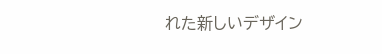れた新しいデザイン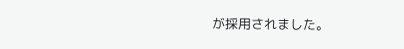が採用されました。